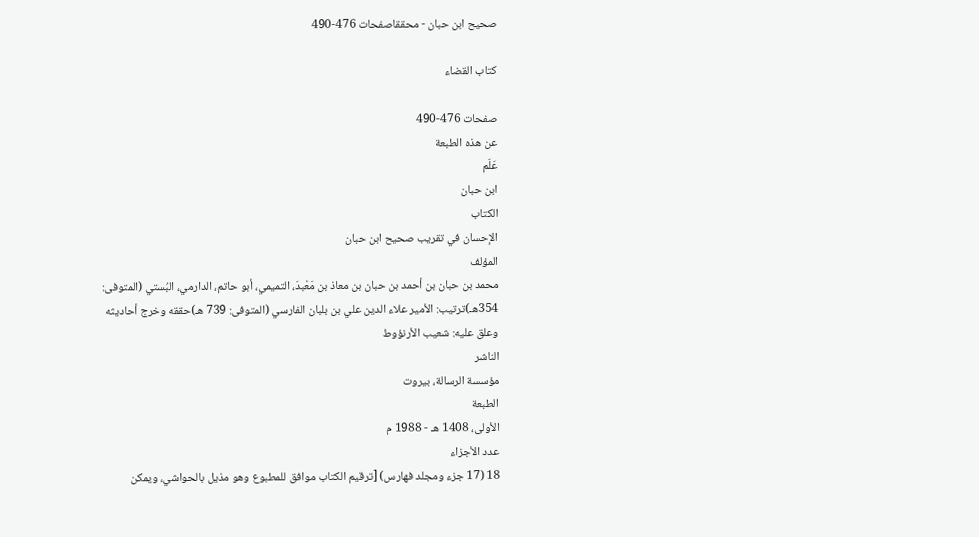صحيح ابن حبان - محققاصفحات 476-490

كتاب القضاء

صفحات 476-490
عن هذه الطبعة
عَلَم
ابن حبان
الكتاب
الإحسان في تقريب صحيح ابن حبان
المؤلف
محمد بن حبان بن أحمد بن حبان بن معاذ بن مَعْبدَ، التميمي، أبو حاتم، الدارمي، البُستي (المتوفى: 354هـ)ترتيب: الأمير علاء الدين علي بن بلبان الفارسي (المتوفى: 739 هـ)حققه وخرج أحاديثه وعلق عليه: شعيب الأرنؤوط
الناشر
مؤسسة الرسالة، بيروت
الطبعة
الأولى، 1408 هـ - 1988 م
عدد الأجزاء
18 (17 جزء ومجلد فهارس) [ترقيم الكتاب موافق للمطبوع وهو مذيل بالحواشي، ويمكن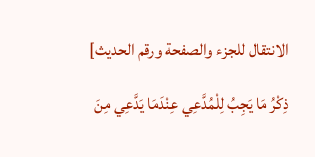الانتقال للجزء والصفحة ورقم الحديث]

ذِكْرُ مَا يَجِبُ لِلْمُدَّعِي عِنْدَمَا يَدَّعِي مِنَ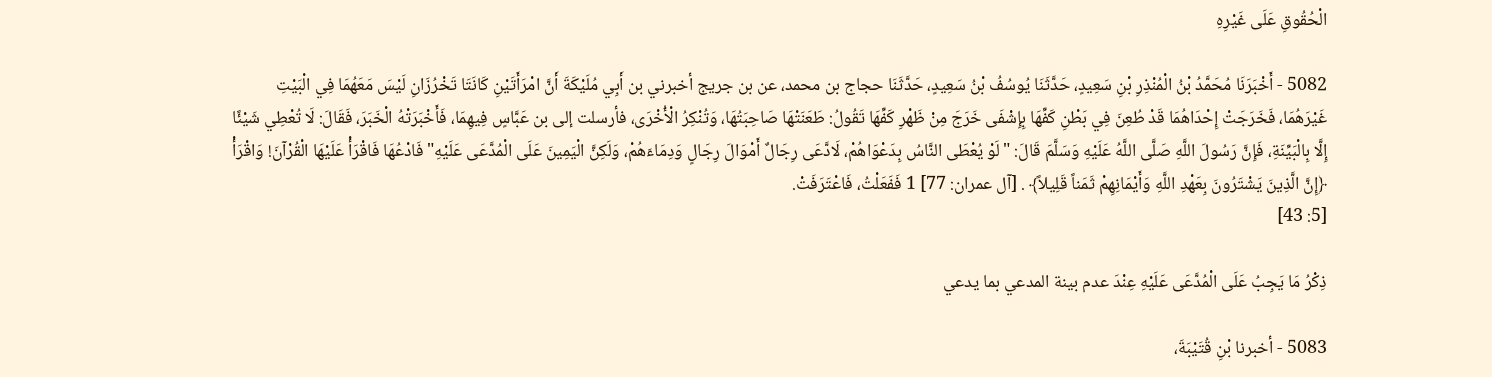الْحُقُوقِ عَلَى غَيْرِهِ

5082 - أَخْبَرَنَا مُحَمَّدُ بْنُ الْمُنْذِرِ بْنِ سَعِيدٍ، حَدَّثَنَا يُوسُفُ بْنُ سَعِيدٍ، حَدَّثَنَا حجاج بن محمد، عن بن جريج أخبرني بن أَبِي مُلَيْكَةَ أَنَّ امْرَأَتَيْنِ كَانَتَا تَخْرُزَانِ لَيْسَ مَعَهُمَا فِي الْبَيْتِ غَيْرَهُمَا، فَخَرَجَتْ إِحْدَاهُمَا قَدْ طُعِنَ فِي بَطْنِ كَفِّهَا بِإِشْفَى خَرَجَ مِنْ ظَهْرِ كَفِّهَا تَقُولُ: طَعَنَتْهَا صَاحِبَتُهَا، وَتُنْكِرُ الْأُخْرَى، فأرسلت إلى بن عَبَّاسٍ فِيهِمَا، فَأَخْبَرَتْهُ الْخَبَرَ، فَقَالَ: لَا تُعْطِي شَيْئًا إِلَّا بِالْبَيِّنَةِ، فَإِنَّ رَسُولَ اللَّهِ صَلَّى اللَّهُ عَلَيْهِ وَسَلَّمَ قَالَ: "لَوْ يُعْطَى النَّاسُ بِدَعْوَاهُمْ، لَادَّعَى رِجَالٌ أَمْوَالَ رِجَالٍ وَدِمَاءَهُمْ، وَلَكِنَّ الْيَمِينَ عَلَى الْمُدَّعَى عَلَيْهِ" فَادْعُهَا فَاقْرَأْ عَلَيْهَا الْقُرْآنَ! وَاقْرَأْ ﴿إِنَّ الَّذِينَ يَشْتَرُونَ بِعَهْدِ اللَّهِ وَأَيْمَانِهِمْ ثَمَناً قَلِيلاً﴾ . [آل عمران: 77] 1 فَفَعَلْتُ، فَاعْتَرَفَتْ.
[5: 43]

ذِكْرُ مَا يَجِبُ عَلَى الْمُدَّعَى عَلَيْهِ عِنْدَ عدم بينة المدعي بما يدعي

5083 - أخبرنا بْنِ قُتَيْبَةَ،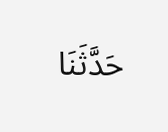حَدَّثَنَا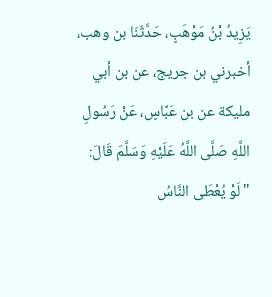يَزِيدُ بْنُ مَوْهَبٍ، حَدَّثَنَا بن وهب، أخبرني بن جريج، عن بن أبي مليكة عن بن عَبَّاسٍ، عَنْ رَسُولِ اللَّهِ صَلَّى اللَّهُ عَلَيْهِ وَسَلَّمَ قَالَ: "لَوْ يُعْطَى النَّاسُ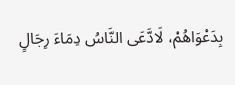بِدَعْوَاهُمْ، لَادَّعَى النَّاسُ دِمَاءَ رِجَالٍ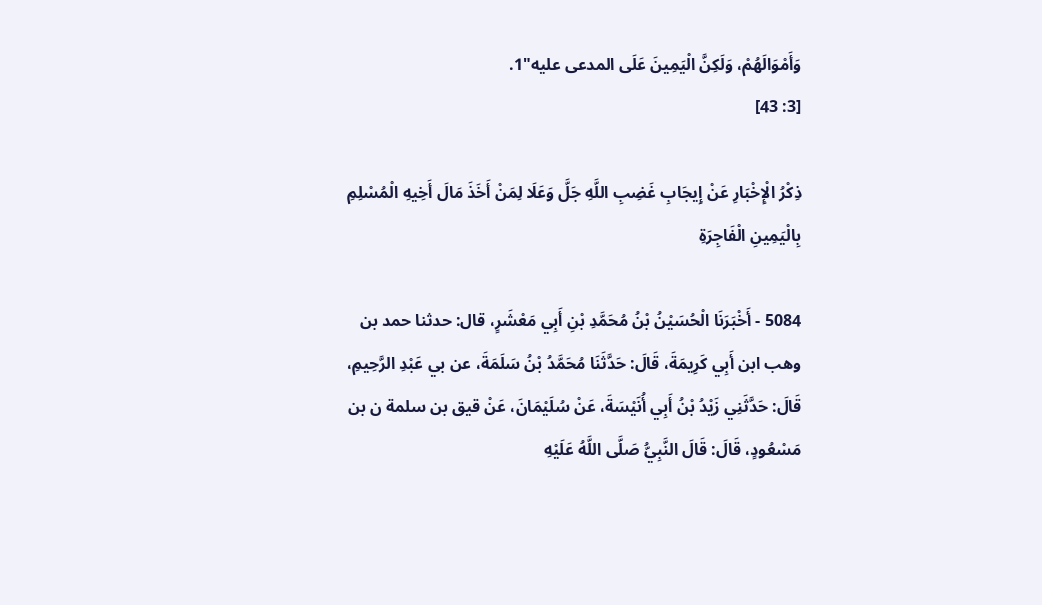وَأَمْوَالَهُمْ، وَلَكِنَّ الْيَمِينَ عَلَى المدعى عليه"1.
[3: 43]

ذِكْرُ الْإِخْبَارِ عَنْ إِيجَابِ غَضِبِ اللَّهِ جَلَّ وَعَلَا لِمَنْ أَخَذَ مَالَ أَخِيهِ الْمُسْلِمِ بِالْيَمِينِ الْفَاجِرَةِ

5084 - أَخْبَرَنَا الْحُسَيْنُ بْنُ مُحَمَّدِ بْنِ أَبِي مَعْشَرٍ، قال: حدثنا حمد بن وهب ابن أَبِي كَرِيمَةَ، قَالَ: حَدَّثَنَا مُحَمَّدُ بْنُ سَلَمَةَ، عن بي عَبْدِ الرَّحِيمِ، قَالَ: حَدَّثَنِي زَيْدُ بْنُ أَبِي أُنَيْسَةَ، عَنْ سُلَيْمَانَ، عَنْ قيق بن سلمة ن بن مَسْعُودٍ، قَالَ: قَالَ النَّبِيُّ صَلَّى اللَّهُ عَلَيْهِ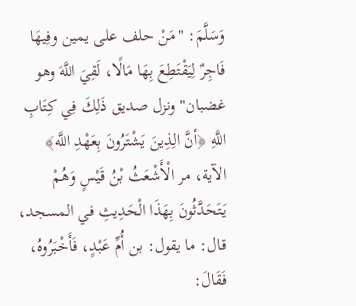وَسَلَّمَ: "مَنْ حلف على يمين وفِيهَا فَاجِرٌ لِيَقْتَطِعَ بِهَا مَالًا، لَقِيَ اللَّهَ وهو غضبان" ونزل صديق ذَلِكَ فِي كِتَابِ اللَّهِ ﴿أنَّ الِذِينَ يَشْتَرُونَ بِعَهْدِ اللَّه﴾ الآية، مر الْأَشْعَثُ بْنُ قَيْسٍ وَهُمْ يَتَحَدَّثُونَ بِهَذَا الْحَدِيثِ في المسجد، قال: ما يقول: بن أُمِّ عَبْدٍ، فَأَخْبَرُوهُ، فَقَالَ: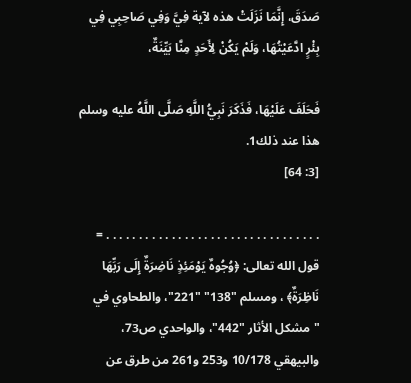صَدَقَ، إِنَّمَا نَزَلَتْ هذه لآية فِيَّ وَفِي صَاحِبِي فِي بِئْرٍ ادَّعَيْتُهَا، وَلَمْ يَكُنْ لِأَحَدٍ مِنَّا بَيِّنَةٌ،

فَحَلَفَ عَلَيْهَا، فَذَكَرَ نَبِيُّ اللَّهِ صَلَّى اللَّهُ عليه وسلم هذا عند ذلك1.
[3: 64]

. . . . . . . . . . . . . . . . . . . . . . . . . . . . . . . . . = قول الله تعالى: ﴿وُجُوهٌ يَوْمَئِذٍ نَاضِرَةٌ إِلَى رَبِّهَا نَاظِرَةٌ﴾ ، ومسلم "138" "221"، والطحاوي في "مشكل الأثار "442"، والواحدي ص73، والبيهقي 10/178 و253 و261 من طرق عن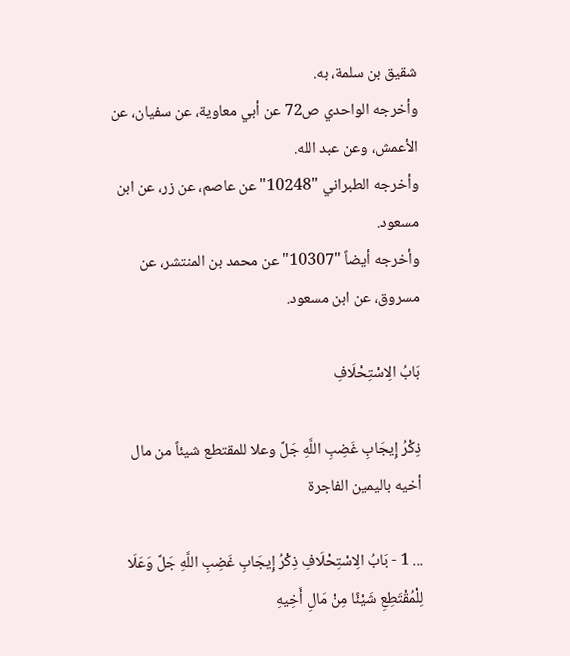شقيق بن سلمة، به.
وأخرجه الواحدي ص72 عن أبي معاوية، عن سفيان، عن الأعمش، وعن عبد الله.
وأخرجه الطبراني "10248" عن عاصم، عن زر، عن ابن مسعود.
وأخرجه أيضاً "10307" عن محمد بن المنتشر، عن مسروق، عن ابن مسعود.

بَابُ الِاسْتِحْلَافِ

ذِكْرُ إِيجَابِ غَضِبِ اللَّهِ جَلَّ وعلا للمقتطع شيئاً من مال أخيه باليمين الفاجرة

... 1 - بَابُ الِاسْتِحْلَافِ ذِكْرُ إِيجَابِ غَضِبِ اللَّهِ جَلَّ وَعَلَا لِلْمُقْتَطِعِ شَيْئًا مِنْ مَالِ أَخِيهِ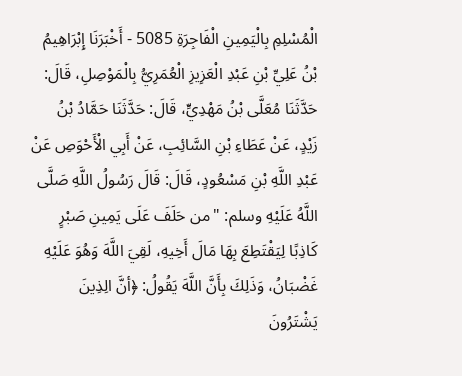الْمُسْلِمِ بِالْيَمِينِ الْفَاجِرَةِ 5085 - أَخْبَرَنَا إِبْرَاهِيمُ بْنُ عَلِيِّ بْنِ عَبْدِ الْعَزِيزِ الْعُمَرِيُّ بِالْمَوْصِلِ، قَالَ: حَدَّثَنَا مُعَلَّى بْنُ مَهْدِيٍّ، قَالَ: حَدَّثَنَا حَمَّادُ بْنُ زَيْدٍ، عَنْ عَطَاءِ بْنِ السَّائِبِ، عَنْ أَبِي الْأَحْوَصِ عَنْ عَبْدِ اللَّهِ بْنِ مَسْعُودٍ، قَالَ: قَالَ رَسُولُ اللَّهِ صَلَّى اللَّهُ عَلَيْهِ وسلم: "من حَلَفَ عَلَى يَمِينِ صَبْرٍ كَاذِبًا لِيَقْتَطِعَ بِهَا مَالَ أَخِيهِ، لَقِيَ اللَّهَ وَهُوَ عَلَيْهِ غَضْبَانُ، وَذَلِكَ بِأَنَّ اللَّهَ يَقُولُ: ﴿أنَّ الِذِينَ يَشْتَرُونَ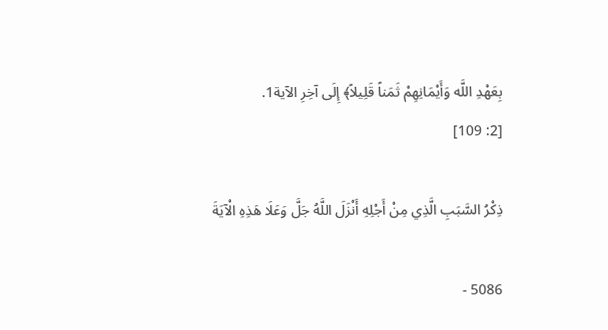بِعَهْدِ اللَّه وَأَيْمَانِهِمْ ثَمَناً قَلِيلاً﴾ إِلَى آخِرِ الآية1.
[2: 109]

ذِكْرُ السَّبَبِ الَّذِي مِنْ أَجْلِهِ أَنْزَلَ اللَّهُ جَلَّ وَعَلَا هَذِهِ الْآيَةَ

5086 -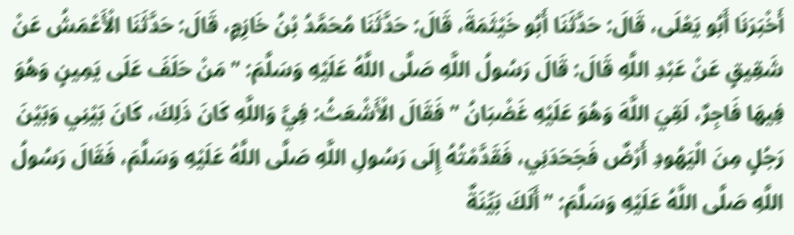أَخْبَرَنَا أَبُو يَعْلَى، قَالَ: حَدَّثَنَا أَبُو خَيْثَمَةَ، قَالَ: حَدَّثَنَا مُحَمَّدُ بْنُ خَازِمٍ، قَالَ: حَدَّثَنَا الْأَعْمَشُ عَنْ شَقِيقٍ عَنْ عَبْدِ اللَّهِ قَالَ: قَالَ رَسُولُ اللَّهِ صَلَّى اللَّهُ عَلَيْهِ وَسَلَّمَ: "مَنْ حَلَفَ عَلَى يَمِينٍ وَهُوَ فِيهَا فَاجِرٌ، لَقِيَ اللَّهَ وَهُوَ عَلَيْهِ غَضْبَانُ " فَقَالَ الْأَشْعَثُ: فِيَّ وَاللَّهِ كَانَ ذَلِكَ، كَانَ بَيْنِي وَبَيْنَ رَجُلٍ مِنَ الْيَهُودِ أَرْضٌ فَجَحَدَنِي، فَقَدَّمْتُهُ إِلَى رَسُولِ اللَّهِ صَلَّى اللَّهُ عَلَيْهِ وَسَلَّمَ، فَقَالَ رَسُولُ اللَّهِ صَلَّى اللَّهُ عَلَيْهِ وَسَلَّمَ: "أَلَكَ بَيِّنَةٌ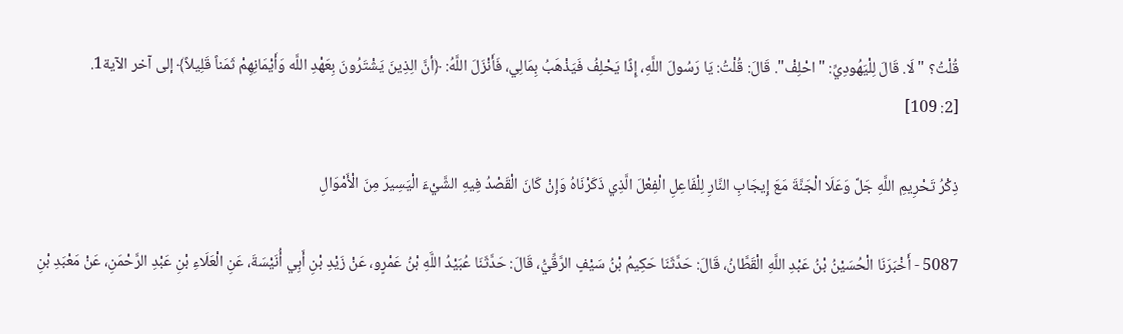قُلْتُ؟ " لَا. قَالَ لِلْيَهُودِيِّ: "احْلِفْ". قَالَ: قُلْتُ: يَا رَسُولَ اللَّهِ، إِذًا يَحْلِفُ فَيَذْهَبُ بِمَالِي، فَأَنْزَلَ اللَّهُ: ﴿أنَّ الِذِينَ يَشْتَرُونَ بِعَهْدِ اللَّه وَأَيْمَانِهِمْ ثَمَناً قَلِيلاً﴾ إلى آخر الآية1.
[2: 109]

ذِكْرُ تَحْرِيمِ اللَّهِ جَلَّ وَعَلَا الْجَنَّةَ مَعَ إِيجَابِ النَّارِ لِلْفَاعِلِ الْفِعْلَ الَّذِي ذَكَرْنَاهُ وَإِنْ كَانَ الْقَصْدُ فِيهِ الشَّيْءَ الْيَسِيرَ مِنَ الْأَمْوَالِ

5087 - أَخْبَرَنَا الْحُسَيْنُ بْنُ عَبْدِ اللَّهِ الْقَطَّانُ، قَالَ: حَدَّثَنَا حَكِيمُ بْنُ سَيْفٍ الرَّقِّيُّ، قَالَ: حَدَّثَنَا عُبَيْدُ اللَّهِ بْنُ عَمْرٍو، عَنْ زَيْدِ بْنِ أَبِي أُنَيْسَةَ، عَنِ الْعَلَاءِ بْنِ عَبْدِ الرَّحْمَنِ، عَنْ مَعْبَدِ بْنِ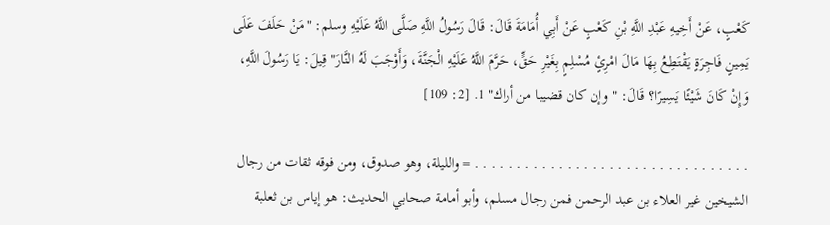كَعْبٍ، عَنْ أَخِيهِ عَبْدِ اللَّهِ بْنِ كَعْبٍ عَنْ أَبِي أُمَامَةَ قَالَ: قَالَ رَسُولُ اللَّهِ صَلَّى اللَّهُ عَلَيْهِ وسلم: "مَنْ حَلَفَ عَلَى يَمِينٍ فَاجِرَةٍ يَقْتَطِعُ بِهَا مَالَ امْرِئٍ مُسْلِمٍ بِغَيْرِ حَقٍّ، حَرَّمَ اللَّهُ عَلَيْهِ الْجَنَّةَ، وَأَوْجَبَ لَهُ النَّارَ" قِيلَ: يَا رَسُولَ اللَّهِ، وَإِنْ كَانَ شَيْئًا يَسِيرًا؟ قَالَ: "وإن كان قضيبا من أراك" 1. [2: 109]

. . . . . . . . . . . . . . . . . . . . . . . . . . . . . . . . . = والليلة، وهو صدوق، ومن فوقه ثقات من رجال الشيخين غير العلاء بن عبد الرحمن فمن رجال مسلم، وأبو أمامة صحابي الحديث: هو إياس بن ثعلبة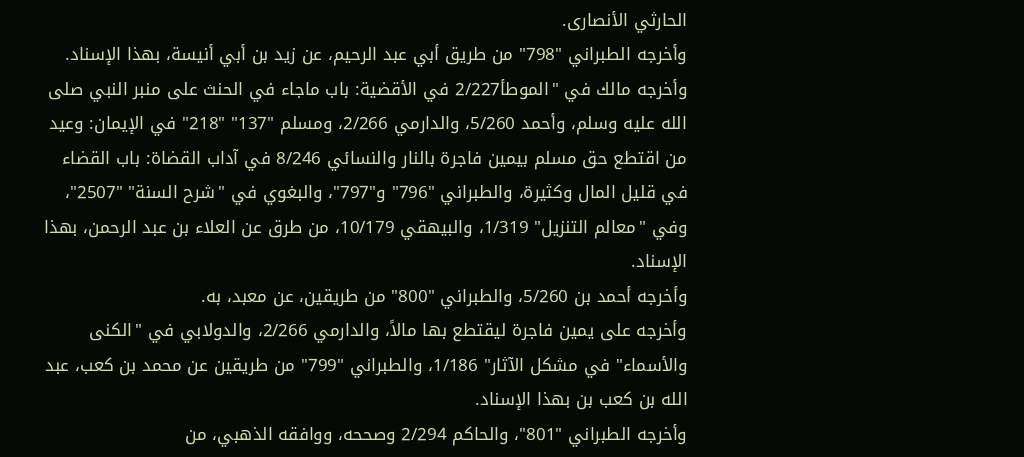الحارثي الأنصارى.
وأخرجه الطبراني "798" من طريق أبي عبد الرحيم، عن زيد بن أبي أنيسة، بهذا الإسناد.
وأخرجه مالك في "الموطأ2/227 في الأقضية: باب ماجاء في الحنث على منبر النبي صلى الله عليه وسلم، وأحمد 5/260، والدارمي 2/266، ومسلم "137" "218" في الإيمان: وعيد من اقتطع حق مسلم بيمين فاجرة بالنار والنسائي 8/246 في آداب القضاة: باب القضاء في قليل المال وكثيرة، والطبراني "796" و"797"، والبغوي في "شرح السنة" "2507"، وفي "معالم التنزيل" 1/319، والبيهقي 10/179، من طرق عن العلاء بن عبد الرحمن، بهذا الإسناد.
وأخرجه أحمد بن 5/260، والطبراني "800" من طريقين، عن معبد، به.
وأخرجه على يمين فاجرة ليقتطع بها مالاً، والدارمي 2/266، والدولابي في "الكنى والأسماء" في مشكل الآثار" 1/186، والطبراني "799" من طريقين عن محمد بن كعب، عبد الله بن كعب بن بهذا الإسناد.
وأخرجه الطبراني "801"، والحاكم 2/294 وصححه، ووافقه الذهبي، من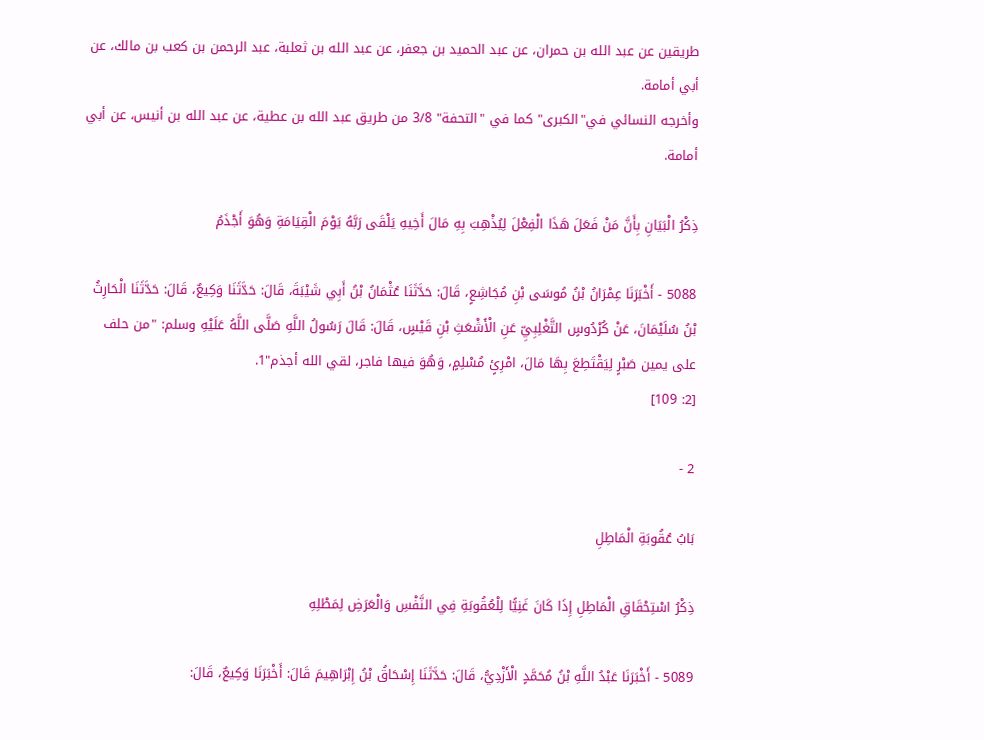طريقين عن عبد الله بن حمران، عن عبد الحميد بن جعفر، عن عبد الله بن ثعلبة، عبد الرحمن بن كعب بن مالك، عن أبي أمامة.
وأخرجه النسائي في"الكبرى" كما في "التحفة" 3/8 من طريق عبد الله بن عطية، عن عبد الله بن أنيس، عن أبي أمامة.

ذِكْرُ الْبَيَانِ بِأَنَّ مَنْ فَعَلَ هَذَا الْفِعْلَ لِيُذْهِبَ بِهِ مَالَ أَخِيهِ يَلْقَى رَبَّهُ يَوْمَ الْقِيَامَةِ وَهُوَ أَجْذَمُ

5088 - أَخْبَرَنَا عِمْرَانُ بْنُ مُوسَى بْنِ مُجَاشِعٍ، قَالَ: حَدَّثَنَا عُثْمَانُ بْنُ أَبِي شَيْبَةَ، قَالَ: حَدَّثَنَا وَكِيعٌ، قَالَ: حَدَّثَنَا الْحَارِثُ بْنُ سُلَيْمَانَ، عَنْ كُرْدُوسٍ التَّغْلِبِيِّ عَنِ الْأَشْعَثِ بْنِ قَيْسٍ، قَالَ: قَالَ رَسُولُ اللَّهِ صَلَّى اللَّهُ عَلَيْهِ وسلم: "من حلف على يمين صَبْرٍ لِيَقْتَطِعَ بِهَا مَالَ، امْرِئٍ مُسْلِمٍ، وَهُوَ فيها فاجر، لقي الله أجذم"1.
[2: 109]

2 -

بَابُ عُقُوبَةِ الْمَاطِلِ

ذِكْرُ اسْتِحْقَاقِ الْمَاطِلِ إِذَا كَانَ غَنِيًّا لِلْعُقُوبَةِ فِي النَّفْسِ وَالْعَرَضِ لِمَطْلِهِ

5089 - أَخْبَرَنَا عَبْدُ اللَّهِ بْنُ مُحَمَّدٍ الْأَزْدِيُّ، قَالَ: حَدَّثَنَا إِسْحَاقُ بْنُ إِبْرَاهِيمَ قَالَ: أَخْبَرَنَا وَكِيعٌ، قَالَ: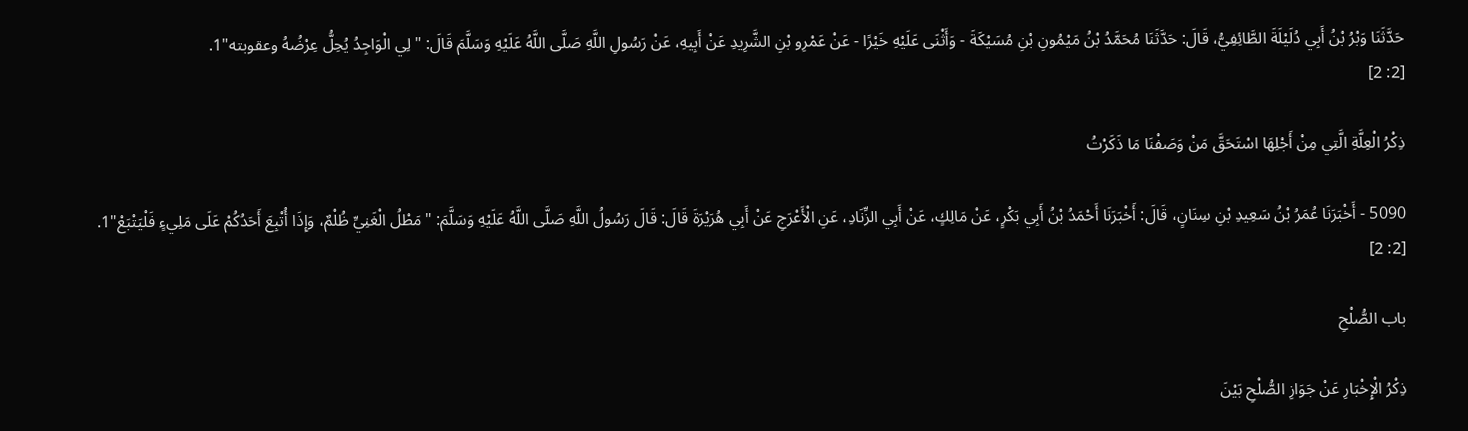حَدَّثَنَا وَبْرُ بْنُ أَبِي دُلَيْلَةَ الطَّائِفِيُّ، قَالَ: حَدَّثَنَا مُحَمَّدُ بْنُ مَيْمُونِ بْنِ مُسَيْكَةَ - وَأَثْنَى عَلَيْهِ خَيْرًا - عَنْ عَمْرِو بْنِ الشَّرِيدِ عَنْ أَبِيهِ، عَنْ رَسُولِ اللَّهِ صَلَّى اللَّهُ عَلَيْهِ وَسَلَّمَ قَالَ: "لِي الْوَاجِدُ يُحِلُّ عِرْضُهُ وعقوبته"1.
[2: 2]

ذِكْرُ الْعِلَّةِ الَّتِي مِنْ أَجْلِهَا اسْتَحَقَّ مَنْ وَصَفْنَا مَا ذَكَرْتُ

5090 - أَخْبَرَنَا عُمَرُ بْنُ سَعِيدِ بْنِ سِنَانٍ، قَالَ: أَخْبَرَنَا أَحْمَدُ بْنُ أَبِي بَكْرٍ، عَنْ مَالِكٍ، عَنْ أَبِي الزِّنَادِ، عَنِ الْأَعْرَجِ عَنْ أَبِي هُرَيْرَةَ قَالَ: قَالَ رَسُولُ اللَّهِ صَلَّى اللَّهُ عَلَيْهِ وَسَلَّمَ: "مَطْلُ الْغَنِيِّ ظُلْمٌ، وَإِذَا أُتْبِعَ أَحَدُكُمْ عَلَى مَلِيءٍ فَلْيَتْبَعْ"1.
[2: 2]

باب الصُّلْحِ

ذِكْرُ الْإِخْبَارِ عَنْ جَوَازِ الصُّلْحِ بَيْنَ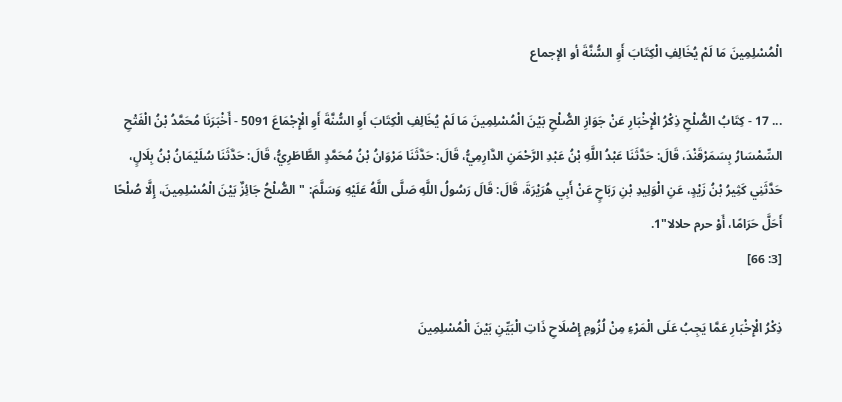الْمُسْلِمِينَ مَا لَمْ يُخَالِفِ الْكِتَابَ أَوِ السُّنَّةَ أو الإجماع

... 17 - كِتَابُ الصُّلْحِ ذِكْرُ الْإِخْبَارِ عَنْ جَوَازِ الصُّلْحِ بَيْنَ الْمُسْلِمِينَ مَا لَمْ يُخَالِفِ الْكِتَابَ أَوِ السُّنَّةَ أَوِ الْإِجْمَاعَ 5091 - أَخْبَرَنَا مُحَمَّدُ بْنُ الْفَتْحِ السِّمْسَارُ بِسَمَرْقَنْدَ، قَالَ: حَدَّثَنَا عَبْدُ اللَّهِ بْنُ عَبْدِ الرَّحْمَنِ الدَّارِمِيُّ، قَالَ: حَدَّثَنَا مَرْوَانُ بْنُ مُحَمَّدٍ الطَّاطَرِيُّ، قَالَ: حَدَّثَنَا سُلَيْمَانُ بْنُ بِلَالٍ، حَدَّثَنِي كَثِيرُ بْنُ زَيْدٍ، عَنِ الْوَلِيدِ بْنِ رَبَاحٍ عَنْ أَبِي هُرَيْرَةَ، قَالَ: قَالَ رَسُولُ اللَّهِ صَلَّى اللَّهُ عَلَيْهِ وَسَلَّمَ: "الصُّلْحُ جَائِزٌ بَيْنَ الْمُسْلِمِينَ، إِلَّا صُلْحًا أَحَلَّ حَرَامًا، أَوْ حرم حلالا"1.
[3: 66]

ذِكْرُ الْإِخْبَارِ عَمَّا يَجِبُ عَلَى الْمَرْءِ مِنْ لُزُومِ إِصْلَاحِ ذَاتِ الْبَيِّنِ بَيْنَ الْمُسْلِمِينَ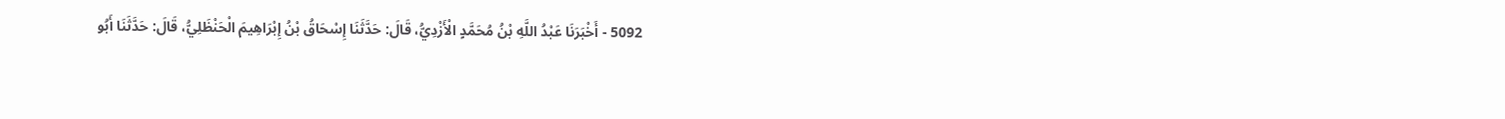5092 - أَخْبَرَنَا عَبْدُ اللَّهِ بْنُ مُحَمَّدٍ الْأَزْدِيُّ، قَالَ: حَدَّثَنَا إِسْحَاقُ بْنُ إِبْرَاهِيمَ الْحَنْظَلِيُّ، قَالَ: حَدَّثَنَا أَبُو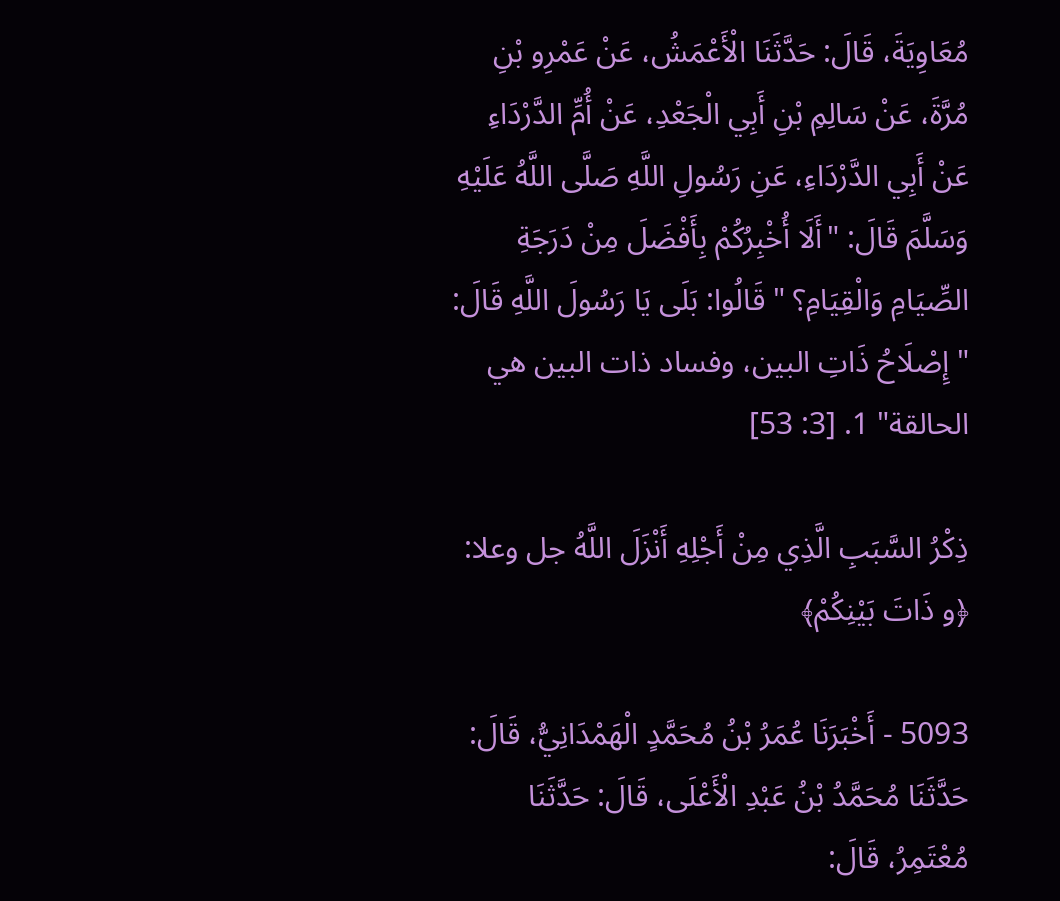مُعَاوِيَةَ، قَالَ: حَدَّثَنَا الْأَعْمَشُ، عَنْ عَمْرِو بْنِ مُرَّةَ، عَنْ سَالِمِ بْنِ أَبِي الْجَعْدِ، عَنْ أُمِّ الدَّرْدَاءِ عَنْ أَبِي الدَّرْدَاءِ، عَنِ رَسُولِ اللَّهِ صَلَّى اللَّهُ عَلَيْهِ وَسَلَّمَ قَالَ: "أَلَا أُخْبِرُكُمْ بِأَفْضَلَ مِنْ دَرَجَةِ الصِّيَامِ وَالْقِيَامِ؟ " قَالُوا: بَلَى يَا رَسُولَ اللَّهِ قَالَ: "إِصْلَاحُ ذَاتِ البين، وفساد ذات البين هي الحالقة" 1. [3: 53]

ذِكْرُ السَّبَبِ الَّذِي مِنْ أَجْلِهِ أَنْزَلَ اللَّهُ جل وعلا: ﴿و ذَاتَ بَيْنِكُمْ﴾

5093 - أَخْبَرَنَا عُمَرُ بْنُ مُحَمَّدٍ الْهَمْدَانِيُّ، قَالَ: حَدَّثَنَا مُحَمَّدُ بْنُ عَبْدِ الْأَعْلَى، قَالَ: حَدَّثَنَا مُعْتَمِرُ، قَالَ: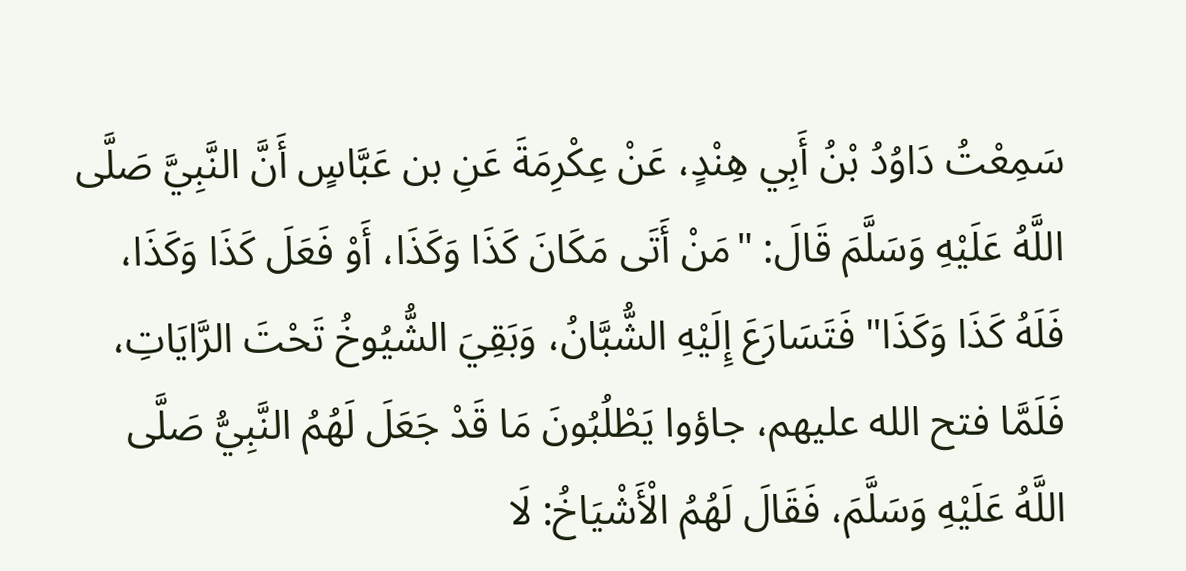سَمِعْتُ دَاوُدُ بْنُ أَبِي هِنْدٍ، عَنْ عِكْرِمَةَ عَنِ بن عَبَّاسٍ أَنَّ النَّبِيَّ صَلَّى اللَّهُ عَلَيْهِ وَسَلَّمَ قَالَ: "مَنْ أَتَى مَكَانَ كَذَا وَكَذَا، أَوْ فَعَلَ كَذَا وَكَذَا، فَلَهُ كَذَا وَكَذَا" فَتَسَارَعَ إِلَيْهِ الشُّبَّانُ، وَبَقِيَ الشُّيُوخُ تَحْتَ الرَّايَاتِ، فَلَمَّا فتح الله عليهم، جاؤوا يَطْلُبُونَ مَا قَدْ جَعَلَ لَهُمُ النَّبِيُّ صَلَّى اللَّهُ عَلَيْهِ وَسَلَّمَ، فَقَالَ لَهُمُ الْأَشْيَاخُ: لَا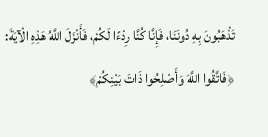تَذْهَبُونَ بِهِ دُونَنَا، فَإِنَّا كُنَّا رِدْءًا لَكُمْ، فَأَنْزَلَ اللَّهُ هَذِهِ الْآيَةَ: ﴿فَاتَّقُوا اللَّهَ وَأَصْلِحُوا ذَاتَ بَيْنِكُمْ﴾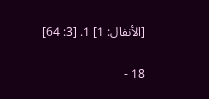[الأنفال: 1] 1. [3: 64]

18 -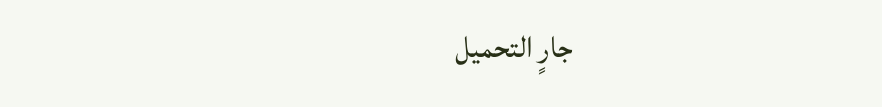جارٍ التحميل